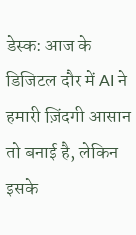डेस्क: आज के डिजिटल दौर में AI ने हमारी ज़िंदगी आसान तो बनाई है, लेकिन इसके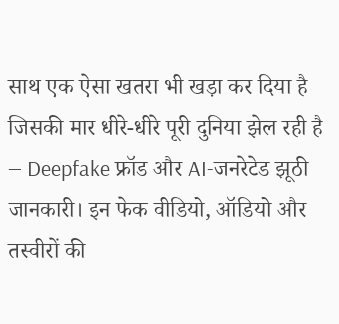साथ एक ऐसा खतरा भी खड़ा कर दिया है जिसकी मार धीरे-धीरे पूरी दुनिया झेल रही है — Deepfake फ्रॉड और AI-जनरेटेड झूठी जानकारी। इन फेक वीडियो, ऑडियो और तस्वीरों की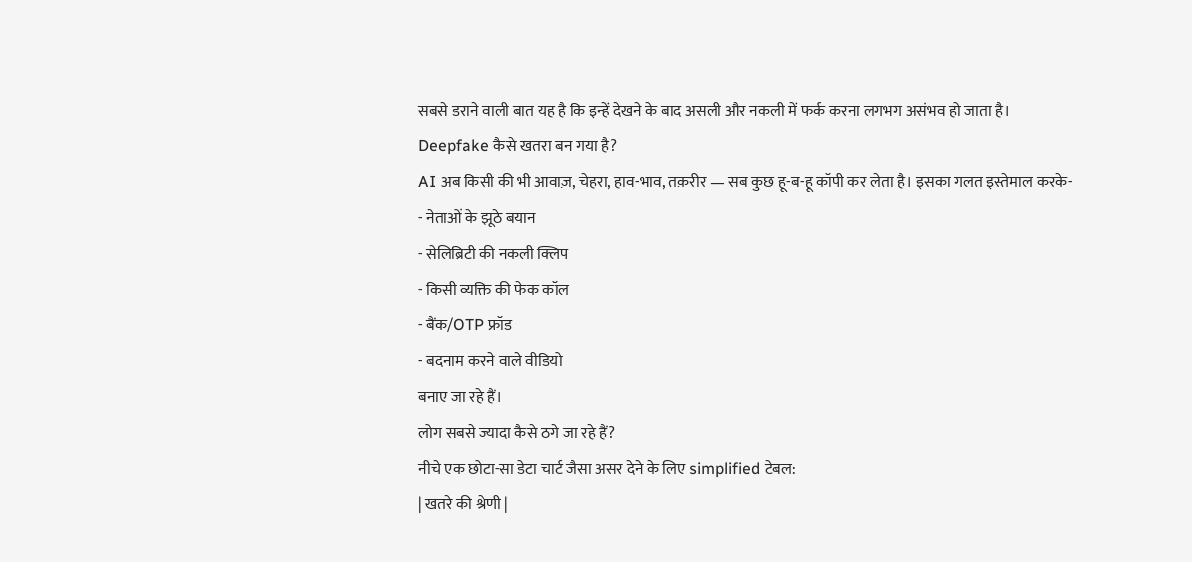सबसे डराने वाली बात यह है कि इन्हें देखने के बाद असली और नकली में फर्क करना लगभग असंभव हो जाता है।
Deepfake कैसे खतरा बन गया है?
AI अब किसी की भी आवाज़, चेहरा, हाव-भाव, तक़रीर — सब कुछ हू-ब-हू कॉपी कर लेता है। इसका गलत इस्तेमाल करके-
- नेताओं के झूठे बयान
- सेलिब्रिटी की नकली क्लिप
- किसी व्यक्ति की फेक कॉल
- बैंक/OTP फ्रॉड
- बदनाम करने वाले वीडियो
बनाए जा रहे हैं।
लोग सबसे ज्यादा कैसे ठगे जा रहे हैं?
नीचे एक छोटा-सा डेटा चार्ट जैसा असर देने के लिए simplified टेबल:
| खतरे की श्रेणी |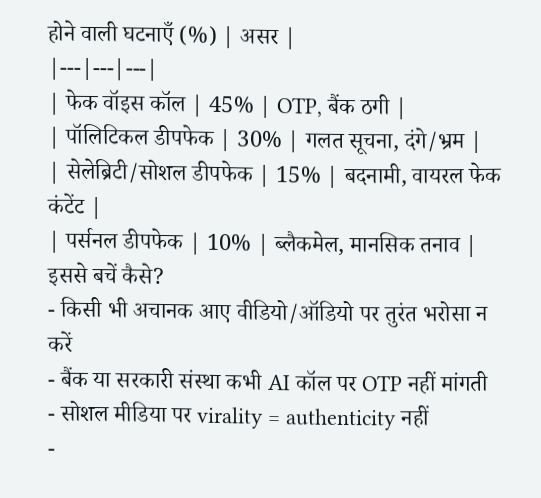होने वाली घटनाएँ (%) | असर |
|---|---|---|
| फेक वॉइस कॉल | 45% | OTP, बैंक ठगी |
| पॉलिटिकल डीपफेक | 30% | गलत सूचना, दंगे/भ्रम |
| सेलेब्रिटी/सोशल डीपफेक | 15% | बदनामी, वायरल फेक कंटेंट |
| पर्सनल डीपफेक | 10% | ब्लैकमेल, मानसिक तनाव |
इससे बचें कैसे?
- किसी भी अचानक आए वीडियो/ऑडियो पर तुरंत भरोसा न करें
- बैंक या सरकारी संस्था कभी AI कॉल पर OTP नहीं मांगती
- सोशल मीडिया पर virality = authenticity नहीं
-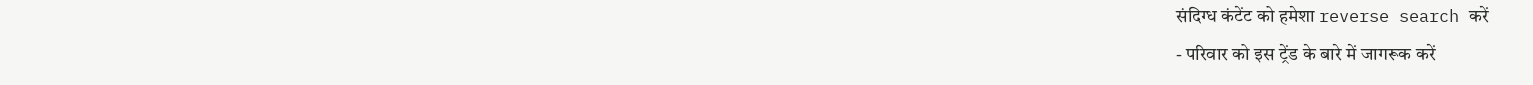संदिग्ध कंटेंट को हमेशा reverse search करें
- परिवार को इस ट्रेंड के बारे में जागरूक करें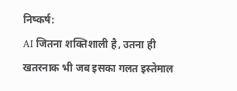निष्कर्ष:
AI जितना शक्तिशाली है, उतना ही खतरनाक भी जब इसका गलत इस्तेमाल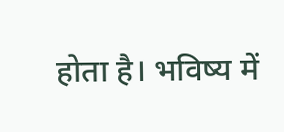होता है। भविष्य में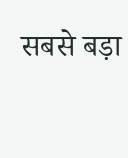सबसे बड़ा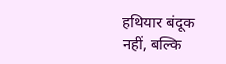हथियार बंदूक नहीं, बल्कि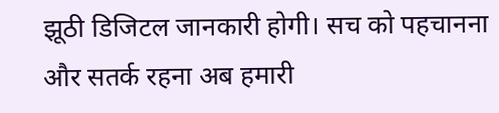झूठी डिजिटल जानकारी होगी। सच को पहचानना और सतर्क रहना अब हमारी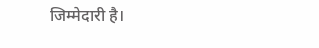जिम्मेदारी है।